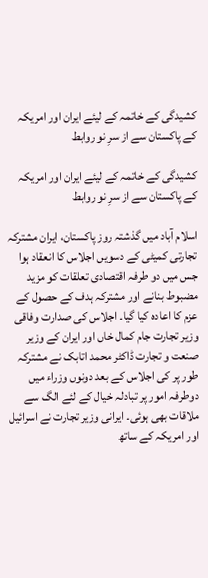کشیدگی کے خاتمہ کے لیئے ایران اور امریکہ کے پاکستان سے از سرِ نو روابط

کشیدگی کے خاتمہ کے لیئے ایران اور امریکہ کے پاکستان سے از سرِ نو روابط

اسلام آباد میں گذشتہ روز پاکستان، ایران مشترکہ تجارتی کمیٹی کے دسویں اجلاس کا انعقاد ہوا جس میں دو طرفہ اقتصادی تعلقات کو مزید مضبوط بنانے اور مشترکہ ہدف کے حصول کے عزم کا اعادہ کیا گیا۔ اجلاس کی صدارت وفاقی وزیر تجارت جام کمال خاں اور ایران کے وزیر صنعت و تجارت ڈاکٹر محمد اتابک نے مشترکہ طور پر کی اجلاس کے بعد دونوں وزراء میں دوطرفہ امور پر تبادلہ خیال کے لئے الگ سے ملاقات بھی ہوئی۔ ایرانی وزیر تجارت نے اسرائیل اور امریکہ کے ساتھ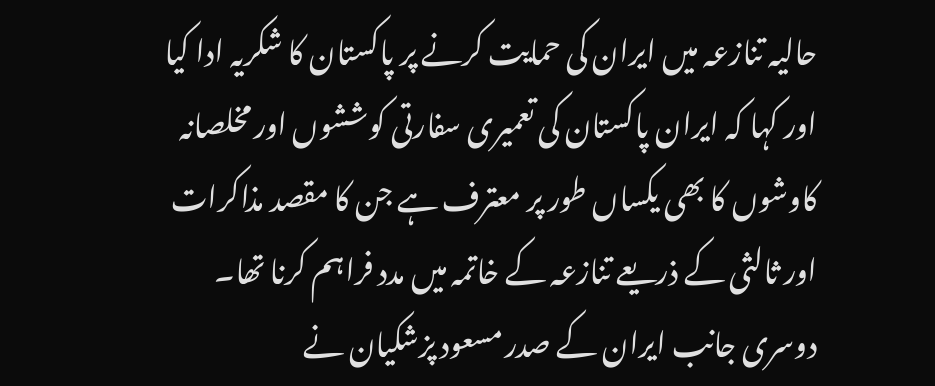حالیہ تنازعہ میں ایران کی حمایت کرنے پر پاکستان کا شکریہ ادا کیا اور کہا کہ ایران پاکستان کی تعمیری سفارتی کوششوں اور مخلصانہ کاوشوں کا بھی یکساں طور پر معترف ہے جن کا مقصد مذاکرات اور ثالثی کے ذریعے تنازعہ کے خاتمہ میں مدد فراہم کرنا تھا۔ دوسری جانب ایران کے صدر مسعود پزشکیان نے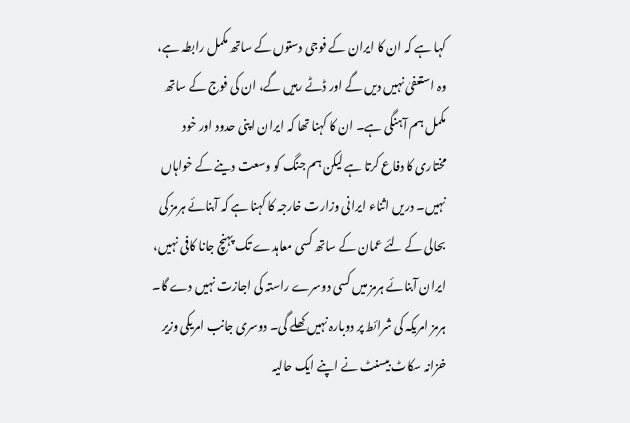کہا ہے کہ ان کا ایران کے فوجی دستوں کے ساتھ مکمل رابطہ ہے، وہ استعفیٰ نہیں دیں گے اور ڈٹے رہیں گے، ان کی فوج کے ساتھ مکمل ہم آہنگی ہے۔ ان کا کہنا تھا کہ ایران اپنی حدود اور خود مختاری کا دفاع کرتا ہے لیکن ہم جنگ کو وسعت دینے کے خواہاں نہیں۔ دریں اثناء ایرانی وزارت خارجہ کا کہنا ہے کہ آبنائے ہرمز کی بحالی کے لئے عمان کے ساتھ کسی معاہدے تک پہنچ جانا کافی نہیں، ایران آبنائے ہرمز میں کسی دوسرے راستہ کی اجازت نہیں دے گا۔ ہرمز امریکہ کی شرائط پر دوبارہ نہیں کھلے گی۔ دوسری جانب امریکی وزیر خزانہ سکاٹ بیسنٹ نے اپنے ایک حالیہ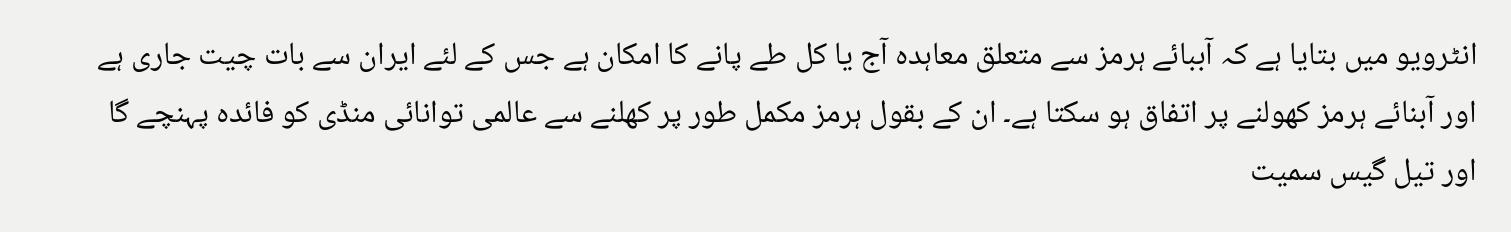انٹرویو میں بتایا ہے کہ آببائے ہرمز سے متعلق معاہدہ آج یا کل طے پانے کا امکان ہے جس کے لئے ایران سے بات چیت جاری ہے اور آبنائے ہرمز کھولنے پر اتفاق ہو سکتا ہے۔ ان کے بقول ہرمز مکمل طور پر کھلنے سے عالمی توانائی منڈی کو فائدہ پہنچے گا اور تیل گیس سمیت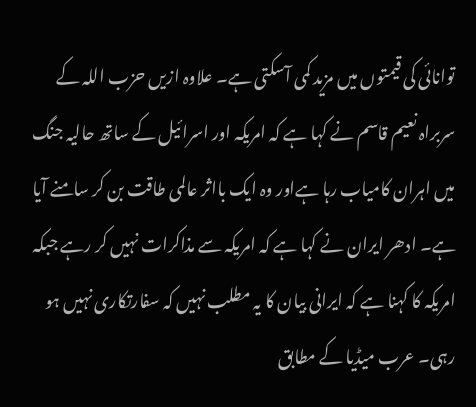توانائی کی قیمتوں میں مزید کمی آسکتی ہے۔ علاوہ ازیں حزب اللہ کے سربراہ نعیم قاسم نے کہا ہے کہ امریکہ اور اسرائیل کے ساتھ حالیہ جنگ میں اہران کامیاب رہا ہےاور وہ ایک بااثر عالمی طاقت بن کر سامنے آیا ہے۔ ادھر ایران نے کہا ہے کہ امریکہ سے مذاکرات نہیں کر رہے جبکہ امریکہ کا کہنا ہے کہ ایرانی بیان کا یہ مطلب نہیں کہ سفارتکاری نہیں ہو رہی۔ عرب میڈیا کے مطابق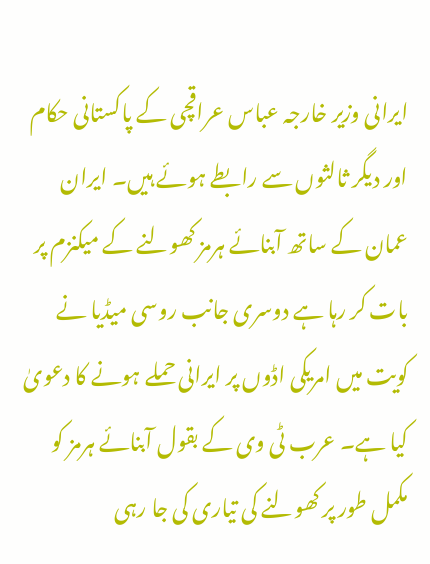ایرانی وزیر خارجہ عباس عراقچی کے پاکستانی حکام اور دیگر ثالثوں سے رابطے ہوئے ہیں۔ ایران عمان کے ساتھ آبنائے ہرمز کھولنے کے میکنزم پر بات کر رہا ہے دوسری جانب روسی میڈیا نے کویت میں امریکی اڈوں پر ایرانی حملے ہونے کا دعویٰ کیا ہے۔ عرب ٹی وی کے بقول آبنائے ہرمز کو مکمل طور پر کھولنے کی تیاری کی جا رہی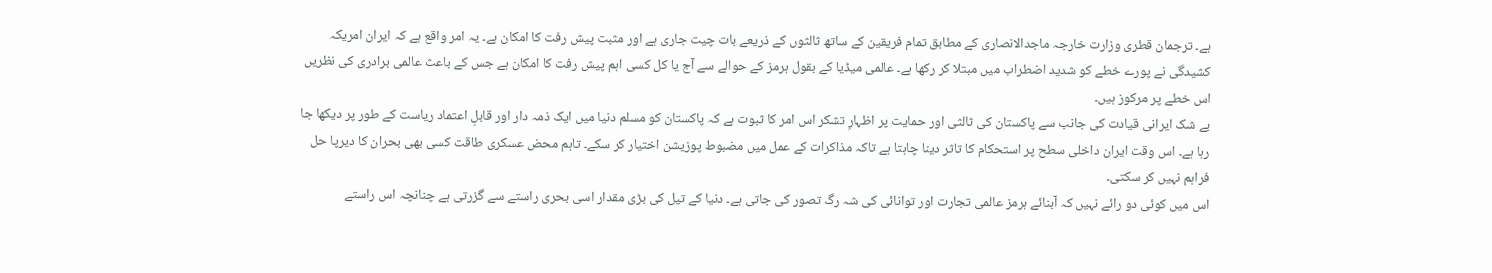ہے۔ ترجمان قطری وزارت خارجہ ماجدالانصاری کے مطابق تمام فریقین کے ساتھ ثالثوں کے ذریعے بات چیت جاری ہے اور مثبت پیش رفت کا امکان ہے۔ یہ امر واقع ہے کہ ایران امریکہ کشیدگی نے پورے خطے کو شدید اضطراب میں مبتلا کر رکھا ہے۔ عالمی میڈیا کے بقول ہرمز کے حوالے سے آج یا کل کسی اہم پیش رفت کا امکان ہے جس کے باعث عالمی برادری کی نظریں اس خطے پر مرکوز ہیں۔
بے شک ایرانی قیادت کی جانب سے پاکستان کی ثالثی اور حمایت پر اظہارِ تشکر اس امر کا ثبوت ہے کہ پاکستان کو مسلم دنیا میں ایک ذمہ دار اور قابلِ اعتماد ریاست کے طور پر دیکھا جا رہا ہے۔ اس وقت ایران داخلی سطح پر استحکام کا تاثر دینا چاہتا ہے تاکہ مذاکرات کے عمل میں مضبوط پوزیشن اختیار کر سکے۔ تاہم محض عسکری طاقت کسی بھی بحران کا دیرپا حل فراہم نہیں کر سکتی۔
اس میں کوئی دو رائے نہیں کہ آبنائے ہرمز عالمی تجارت اور توانائی کی شہ رگ تصور کی جاتی ہے۔ دنیا کے تیل کی بڑی مقدار اسی بحری راستے سے گزرتی ہے چنانچہ اس راستے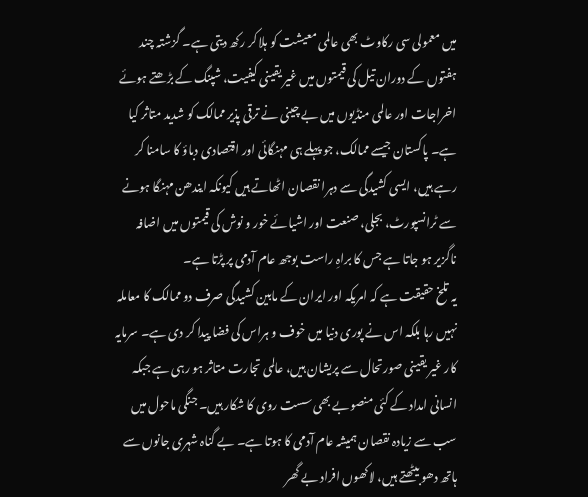میں معمولی سی رکاوٹ بھی عالمی معیشت کو ہلا کر رکھ دیتی ہے۔ گزشتہ چند ہفتوں کے دوران تیل کی قیمتوں میں غیر یقینی کیفیت، شپنگ کے بڑھتے ہوئے اخراجات اور عالمی منڈیوں میں بے چینی نے ترقی پذیر ممالک کو شدید متاثر کیا ہے۔ پاکستان جیسے ممالک، جو پہلے ہی مہنگائی اور اقتصادی دباؤ کا سامنا کر رہے ہیں، ایسی کشیدگی سے دہرا نقصان اٹھاتے ہیں کیونکہ ایندھن مہنگا ہونے سے ٹرانسپورٹ، بجلی، صنعت اور اشیائے خور و نوش کی قیمتوں میں اضافہ ناگزیر ہو جاتا ہے جس کا براہِ راست بوجھ عام آدمی پر پڑتا ہے۔
یہ تلخ حقیقت ہے کہ امریکہ اور ایران کے مابین کشیدگی صرف دو ممالک کا معاملہ نہیں رہا بلکہ اس نے پوری دنیا میں خوف و ہراس کی فضا پیدا کر دی ہے۔ سرمایہ کار غیر یقینی صورتحال سے پریشان ہیں، عالمی تجارت متاثر ہو رہی ہے جبکہ انسانی امداد کے کئی منصوبے بھی سست روی کا شکار ہیں۔ جنگی ماحول میں سب سے زیادہ نقصان ہمیشہ عام آدمی کا ہوتا ہے۔ بے گناہ شہری جانوں سے ہاتھ دھو بیٹھتے ہیں، لاکھوں افراد بے گھر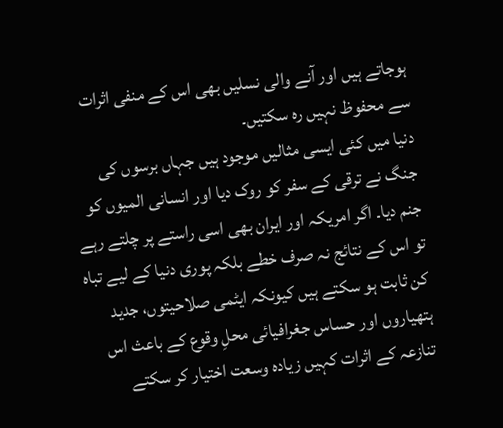ہوجاتے ہیں اور آنے والی نسلیں بھی اس کے منفی اثرات سے محفوظ نہیں رہ سکتیں۔
دنیا میں کئی ایسی مثالیں موجود ہیں جہاں برسوں کی جنگ نے ترقی کے سفر کو روک دیا اور انسانی المیوں کو جنم دیا۔ اگر امریکہ اور ایران بھی اسی راستے پر چلتے رہے تو اس کے نتائج نہ صرف خطے بلکہ پوری دنیا کے لیے تباہ کن ثابت ہو سکتے ہیں کیونکہ ایٹمی صلاحیتوں، جدید ہتھیاروں اور حساس جغرافیائی محلِ وقوع کے باعث اس تنازعہ کے اثرات کہیں زیادہ وسعت اختیار کر سکتے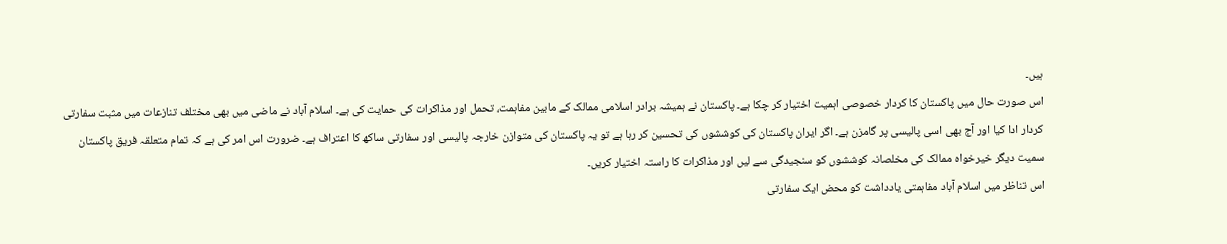ہیں۔
اس صورت حال میں پاکستان کا کردار خصوصی اہمیت اختیار کر چکا ہے۔ پاکستان نے ہمیشہ برادر اسلامی ممالک کے مابین مفاہمت، تحمل اور مذاکرات کی حمایت کی ہے۔ اسلام آباد نے ماضی میں بھی مختلف تنازعات میں مثبت سفارتی کردار ادا کیا اور آج بھی اسی پالیسی پر گامزن ہے۔ اگر ایران پاکستان کی کوششوں کی تحسین کر رہا ہے تو یہ پاکستان کی متوازن خارجہ پالیسی اور سفارتی ساکھ کا اعتراف ہے۔ ضرورت اس امر کی ہے کہ تمام متعلقہ فریق پاکستان سمیت دیگر خیرخواہ ممالک کی مخلصانہ کوششوں کو سنجیدگی سے لیں اور مذاکرات کا راستہ اختیار کریں۔
اس تناظر میں اسلام آباد مفاہمتی یادداشت کو محض ایک سفارتی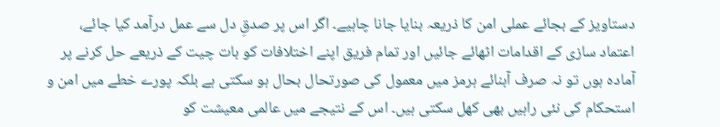دستاویز کے بجائے عملی امن کا ذریعہ بنایا جانا چاہیے۔ اگر اس پر صدقِ دل سے عمل درآمد کیا جائے، اعتماد سازی کے اقدامات اٹھائے جائیں اور تمام فریق اپنے اختلافات کو بات چیت کے ذریعے حل کرنے پر آمادہ ہوں تو نہ صرف آبنائے ہرمز میں معمول کی صورتحال بحال ہو سکتی ہے بلکہ پورے خطے میں امن و استحکام کی نئی راہیں بھی کھل سکتی ہیں۔ اس کے نتیجے میں عالمی معیشت کو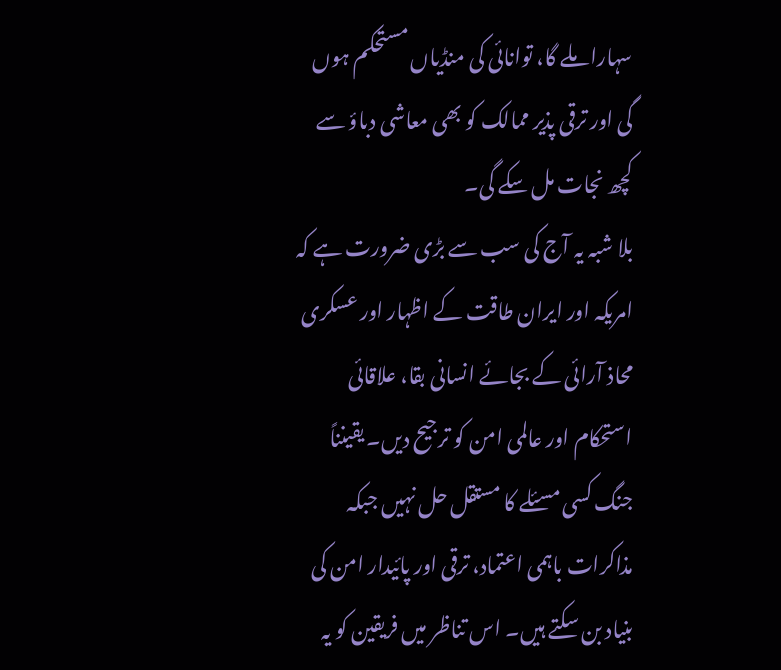سہارا ملے گا، توانائی کی منڈیاں مستحکم ہوں گی اور ترقی پذیر ممالک کو بھی معاشی دباؤ سے کچھ نجات مل سکے گی۔
بلا شبہ یہ آج کی سب سے بڑی ضرورت ہے کہ امریکہ اور ایران طاقت کے اظہار اور عسکری محاذ آرائی کے بجائے انسانی بقا، علاقائی استحکام اور عالمی امن کو ترجیح دیں۔ یقینناً جنگ کسی مسئلے کا مستقل حل نہیں جبکہ مذاکرات باہمی اعتماد، ترقی اور پائیدار امن کی بنیاد بن سکتے ہیں۔ اس تناظر میں فریقین کو یہ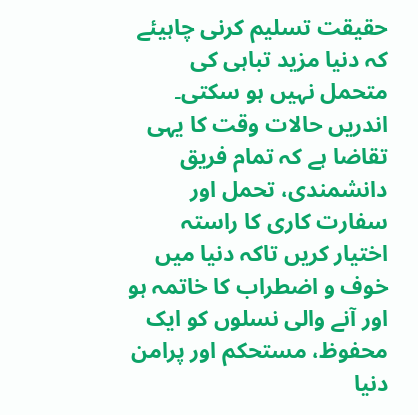حقیقت تسلیم کرنی چاہیئے کہ دنیا مزید تباہی کی متحمل نہیں ہو سکتی۔ اندریں حالات وقت کا یہی تقاضا ہے کہ تمام فریق دانشمندی، تحمل اور سفارت کاری کا راستہ اختیار کریں تاکہ دنیا میں خوف و اضطراب کا خاتمہ ہو اور آنے والی نسلوں کو ایک محفوظ، مستحکم اور پرامن دنیا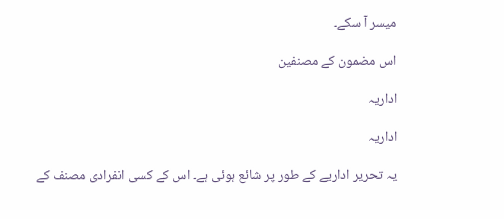میسر آ سکے۔

اس مضمون کے مصنفین

اداریہ

اداریہ

یہ تحریر اداریے کے طور پر شائع ہوئی ہے۔ اس کے کسی انفرادی مصنف کے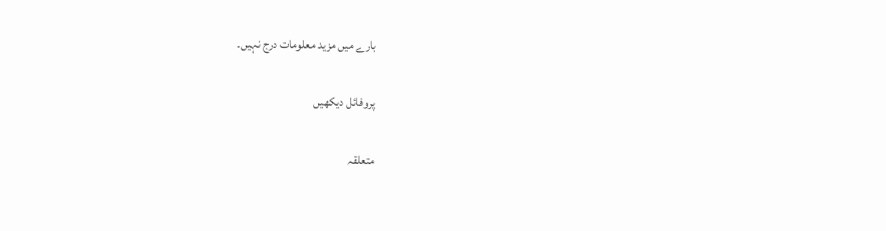بارے میں مزید معلومات درج نہیں۔

پروفائل دیکھیں

متعلقہ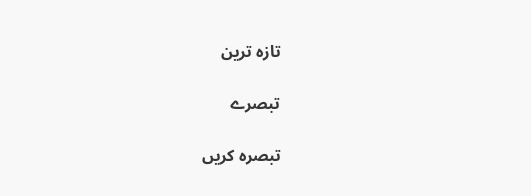تازہ ترین

تبصرے

تبصرہ کریں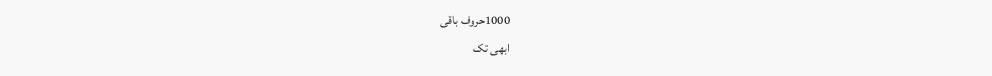1000حروف باقی
ابھی تک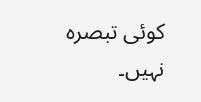کوئی تبصرہ نہیں۔